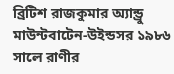ব্রিটিশ রাজকুমার অ্যান্ড্রু মাউন্টবাটেন‑উইন্ডসর ১৯৮৬ সালে রাণীর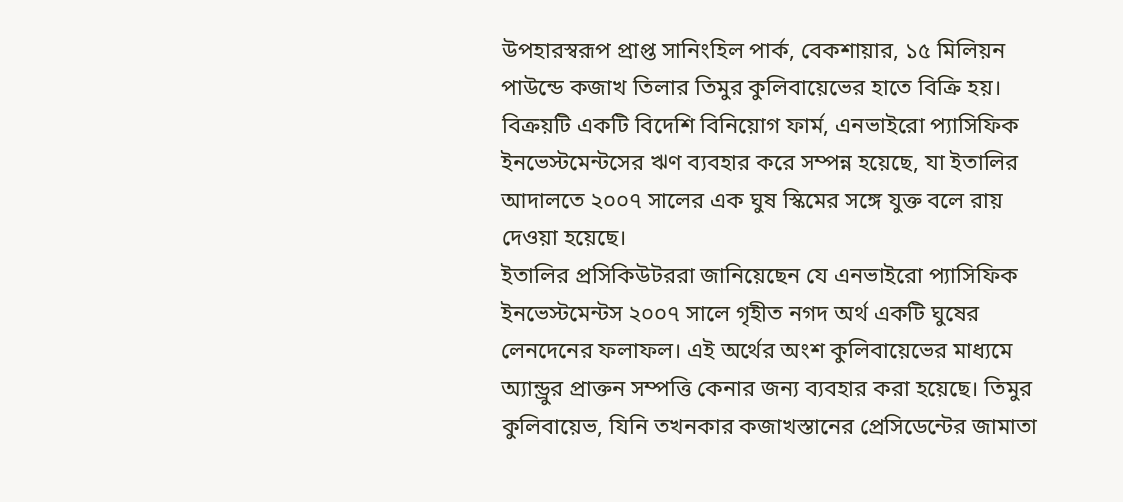উপহারস্বরূপ প্রাপ্ত সানিংহিল পার্ক, বেকশায়ার, ১৫ মিলিয়ন পাউন্ডে কজাখ তিলার তিমুর কুলিবায়েভের হাতে বিক্রি হয়। বিক্রয়টি একটি বিদেশি বিনিয়োগ ফার্ম, এনভাইরো প্যাসিফিক ইনভেস্টমেন্টসের ঋণ ব্যবহার করে সম্পন্ন হয়েছে, যা ইতালির আদালতে ২০০৭ সালের এক ঘুষ স্কিমের সঙ্গে যুক্ত বলে রায় দেওয়া হয়েছে।
ইতালির প্রসিকিউটররা জানিয়েছেন যে এনভাইরো প্যাসিফিক ইনভেস্টমেন্টস ২০০৭ সালে গৃহীত নগদ অর্থ একটি ঘুষের লেনদেনের ফলাফল। এই অর্থের অংশ কুলিবায়েভের মাধ্যমে অ্যান্ড্রুর প্রাক্তন সম্পত্তি কেনার জন্য ব্যবহার করা হয়েছে। তিমুর কুলিবায়েভ, যিনি তখনকার কজাখস্তানের প্রেসিডেন্টের জামাতা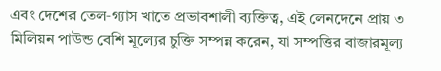এবং দেশের তেল‑গ্যাস খাতে প্রভাবশালী ব্যক্তিত্ব, এই লেনদেনে প্রায় ৩ মিলিয়ন পাউন্ড বেশি মূল্যের চুক্তি সম্পন্ন করেন, যা সম্পত্তির বাজারমূল্য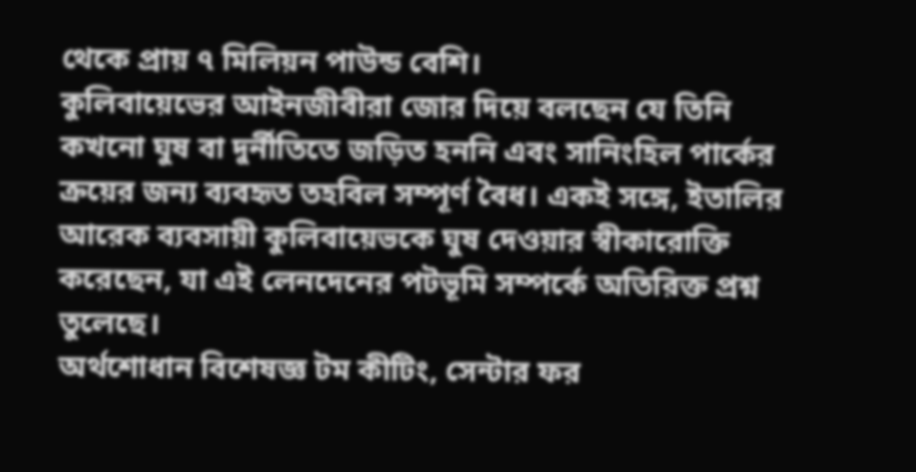থেকে প্রায় ৭ মিলিয়ন পাউন্ড বেশি।
কুলিবায়েভের আইনজীবীরা জোর দিয়ে বলছেন যে তিনি কখনো ঘুষ বা দুর্নীতিতে জড়িত হননি এবং সানিংহিল পার্কের ক্রয়ের জন্য ব্যবহৃত তহবিল সম্পূর্ণ বৈধ। একই সঙ্গে, ইতালির আরেক ব্যবসায়ী কুলিবায়েভকে ঘুষ দেওয়ার স্বীকারোক্তি করেছেন, যা এই লেনদেনের পটভূমি সম্পর্কে অতিরিক্ত প্রশ্ন তুলেছে।
অর্থশোধান বিশেষজ্ঞ টম কীটিং, সেন্টার ফর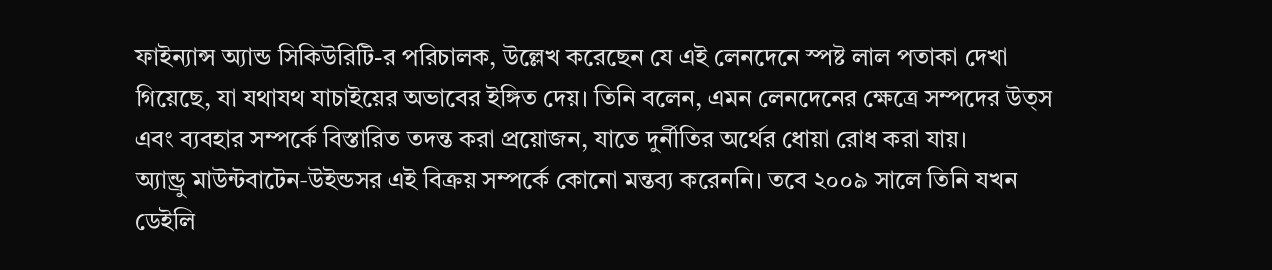ফাইন্যান্স অ্যান্ড সিকিউরিটি-র পরিচালক, উল্লেখ করেছেন যে এই লেনদেনে স্পষ্ট লাল পতাকা দেখা গিয়েছে, যা যথাযথ যাচাইয়ের অভাবের ইঙ্গিত দেয়। তিনি বলেন, এমন লেনদেনের ক্ষেত্রে সম্পদের উত্স এবং ব্যবহার সম্পর্কে বিস্তারিত তদন্ত করা প্রয়োজন, যাতে দুর্নীতির অর্থের ধোয়া রোধ করা যায়।
অ্যান্ড্রু মাউন্টবাটেন‑উইন্ডসর এই বিক্রয় সম্পর্কে কোনো মন্তব্য করেননি। তবে ২০০৯ সালে তিনি যখন ডেইলি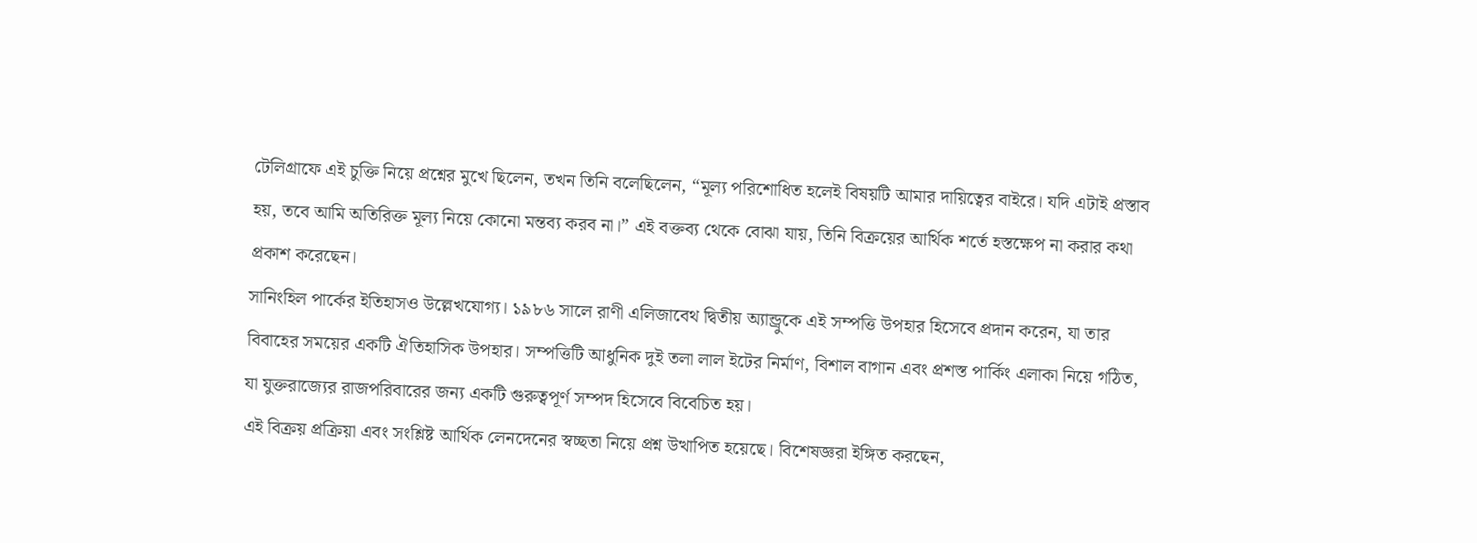টেলিগ্রাফে এই চুক্তি নিয়ে প্রশ্নের মুখে ছিলেন, তখন তিনি বলেছিলেন, “মূল্য পরিশোধিত হলেই বিষয়টি আমার দায়িত্বের বাইরে। যদি এটাই প্রস্তাব হয়, তবে আমি অতিরিক্ত মূল্য নিয়ে কোনো মন্তব্য করব না।” এই বক্তব্য থেকে বোঝা যায়, তিনি বিক্রয়ের আর্থিক শর্তে হস্তক্ষেপ না করার কথা প্রকাশ করেছেন।
সানিংহিল পার্কের ইতিহাসও উল্লেখযোগ্য। ১৯৮৬ সালে রাণী এলিজাবেথ দ্বিতীয় অ্যান্ড্রুকে এই সম্পত্তি উপহার হিসেবে প্রদান করেন, যা তার বিবাহের সময়ের একটি ঐতিহাসিক উপহার। সম্পত্তিটি আধুনিক দুই তলা লাল ইটের নির্মাণ, বিশাল বাগান এবং প্রশস্ত পার্কিং এলাকা নিয়ে গঠিত, যা যুক্তরাজ্যের রাজপরিবারের জন্য একটি গুরুত্বপূর্ণ সম্পদ হিসেবে বিবেচিত হয়।
এই বিক্রয় প্রক্রিয়া এবং সংশ্লিষ্ট আর্থিক লেনদেনের স্বচ্ছতা নিয়ে প্রশ্ন উত্থাপিত হয়েছে। বিশেষজ্ঞরা ইঙ্গিত করছেন,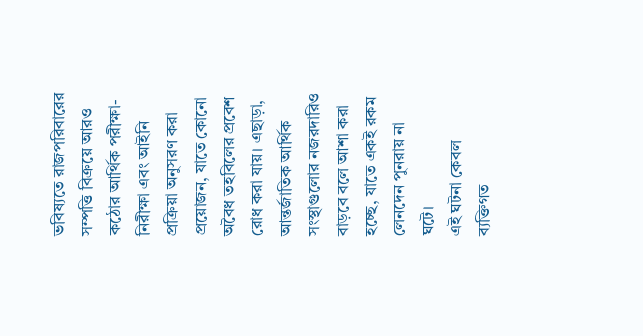ভবিষ্যতে রাজপরিবারের সম্পত্তি বিক্রয়ে আরও কঠোর আর্থিক পরীক্ষা-নিরীক্ষা এবং আইনি প্রক্রিয়া অনুসরণ করা প্রয়োজন, যাতে কোনো অবৈধ তহবিলের প্রবেশ রোধ করা যায়। এছাড়া, আন্তর্জাতিক আর্থিক সংস্থাগুলোর নজরদারিও বাড়বে বলে আশা করা হচ্ছে, যাতে একই রকম লেনদেন পুনরায় না ঘটে।
এই ঘটনা কেবল ব্যক্তিগত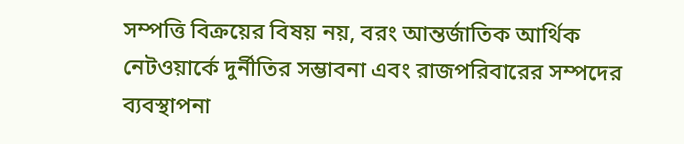সম্পত্তি বিক্রয়ের বিষয় নয়, বরং আন্তর্জাতিক আর্থিক নেটওয়ার্কে দুর্নীতির সম্ভাবনা এবং রাজপরিবারের সম্পদের ব্যবস্থাপনা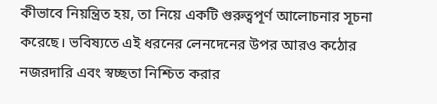কীভাবে নিয়ন্ত্রিত হয়, তা নিয়ে একটি গুরুত্বপূর্ণ আলোচনার সূচনা করেছে। ভবিষ্যতে এই ধরনের লেনদেনের উপর আরও কঠোর নজরদারি এবং স্বচ্ছতা নিশ্চিত করার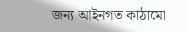জন্য আইনগত কাঠামো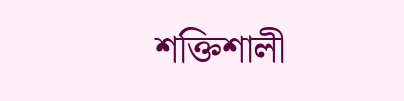শক্তিশালী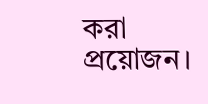করা প্রয়োজন।